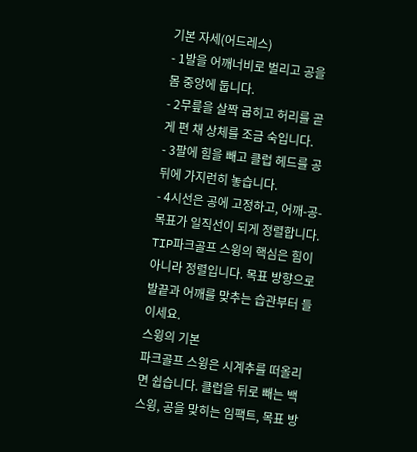기본 자세(어드레스)
- 1발을 어깨너비로 벌리고 공을 몸 중앙에 둡니다.
- 2무릎을 살짝 굽히고 허리를 곧게 편 채 상체를 조금 숙입니다.
- 3팔에 힘을 빼고 클럽 헤드를 공 뒤에 가지런히 놓습니다.
- 4시선은 공에 고정하고, 어깨-공-목표가 일직선이 되게 정렬합니다.
TIP파크골프 스윙의 핵심은 힘이 아니라 정렬입니다. 목표 방향으로 발끝과 어깨를 맞추는 습관부터 들이세요.
스윙의 기본
파크골프 스윙은 시계추를 떠올리면 쉽습니다. 클럽을 뒤로 빼는 백스윙, 공을 맞히는 임팩트, 목표 방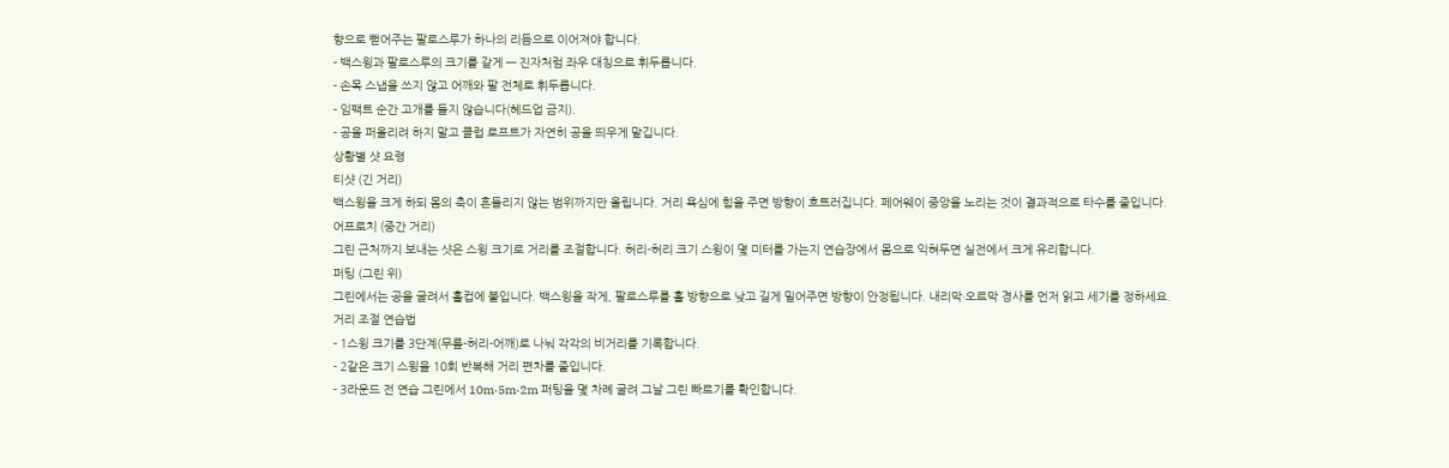향으로 뻗어주는 팔로스루가 하나의 리듬으로 이어져야 합니다.
- 백스윙과 팔로스루의 크기를 같게 — 진자처럼 좌우 대칭으로 휘두릅니다.
- 손목 스냅을 쓰지 않고 어깨와 팔 전체로 휘두릅니다.
- 임팩트 순간 고개를 들지 않습니다(헤드업 금지).
- 공을 퍼올리려 하지 말고 클럽 로프트가 자연히 공을 띄우게 맡깁니다.
상황별 샷 요령
티샷 (긴 거리)
백스윙을 크게 하되 몸의 축이 흔들리지 않는 범위까지만 올립니다. 거리 욕심에 힘을 주면 방향이 흐트러집니다. 페어웨이 중앙을 노리는 것이 결과적으로 타수를 줄입니다.
어프로치 (중간 거리)
그린 근처까지 보내는 샷은 스윙 크기로 거리를 조절합니다. 허리-허리 크기 스윙이 몇 미터를 가는지 연습장에서 몸으로 익혀두면 실전에서 크게 유리합니다.
퍼팅 (그린 위)
그린에서는 공을 굴려서 홀컵에 붙입니다. 백스윙을 작게, 팔로스루를 홀 방향으로 낮고 길게 밀어주면 방향이 안정됩니다. 내리막·오르막 경사를 먼저 읽고 세기를 정하세요.
거리 조절 연습법
- 1스윙 크기를 3단계(무릎-허리-어깨)로 나눠 각각의 비거리를 기록합니다.
- 2같은 크기 스윙을 10회 반복해 거리 편차를 줄입니다.
- 3라운드 전 연습 그린에서 10m·5m·2m 퍼팅을 몇 차례 굴려 그날 그린 빠르기를 확인합니다.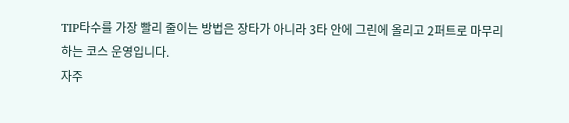TIP타수를 가장 빨리 줄이는 방법은 장타가 아니라 3타 안에 그린에 올리고 2퍼트로 마무리하는 코스 운영입니다.
자주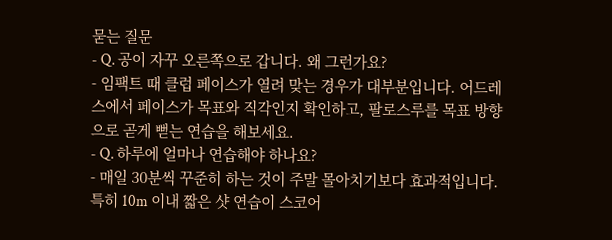묻는 질문
- Q. 공이 자꾸 오른쪽으로 갑니다. 왜 그런가요?
- 임팩트 때 클럽 페이스가 열려 맞는 경우가 대부분입니다. 어드레스에서 페이스가 목표와 직각인지 확인하고, 팔로스루를 목표 방향으로 곧게 뻗는 연습을 해보세요.
- Q. 하루에 얼마나 연습해야 하나요?
- 매일 30분씩 꾸준히 하는 것이 주말 몰아치기보다 효과적입니다. 특히 10m 이내 짧은 샷 연습이 스코어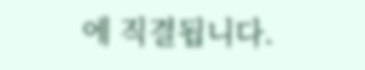에 직결됩니다.